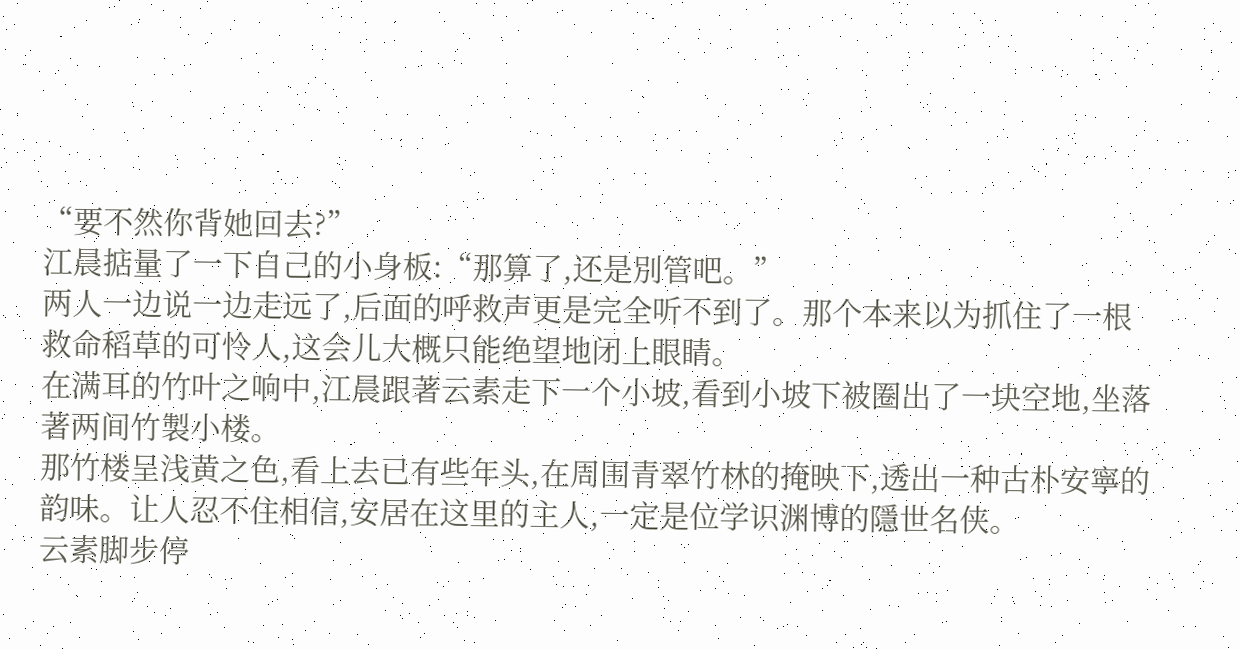“要不然你背她回去?”
江晨掂量了一下自己的小身板:“那算了,还是別管吧。”
两人一边说一边走远了,后面的呼救声更是完全听不到了。那个本来以为抓住了一根救命稻草的可怜人,这会儿大概只能绝望地闭上眼睛。
在满耳的竹叶之响中,江晨跟著云素走下一个小坡,看到小坡下被圈出了一块空地,坐落著两间竹製小楼。
那竹楼呈浅黄之色,看上去已有些年头,在周围青翠竹林的掩映下,透出一种古朴安寧的韵味。让人忍不住相信,安居在这里的主人,一定是位学识渊博的隱世名侠。
云素脚步停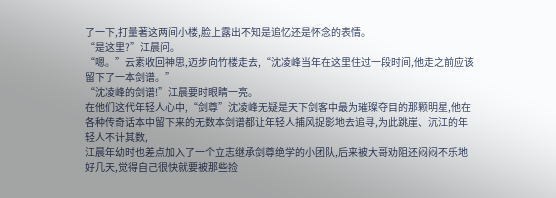了一下,打量著这两间小楼,脸上露出不知是追忆还是怀念的表情。
“是这里?”江晨问。
“嗯。”云素收回神思,迈步向竹楼走去,“沈凌峰当年在这里住过一段时间,他走之前应该留下了一本剑谱。”
“沈凌峰的剑谱!”江晨要时眼睛一亮。
在他们这代年轻人心中,“剑尊”沈凌峰无疑是天下剑客中最为璀璨夺目的那颗明星,他在各种传奇话本中留下来的无数本剑谱都让年轻人捕风捉影地去追寻,为此跳崖、沉江的年轻人不计其数,
江晨年幼时也差点加入了一个立志继承剑尊绝学的小团队,后来被大哥劝阻还闷闷不乐地好几天,觉得自己很快就要被那些捡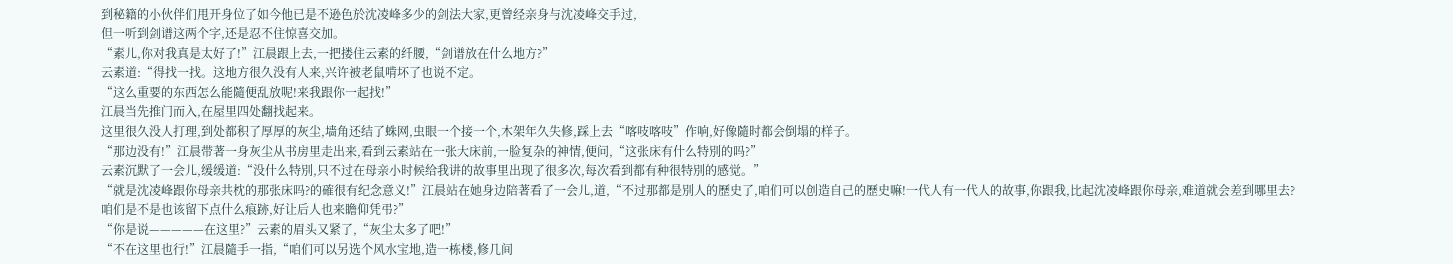到秘籍的小伙伴们甩开身位了如今他已是不逊色於沈凌峰多少的剑法大家,更曾经亲身与沈凌峰交手过,
但一听到剑谱这两个字,还是忍不住惊喜交加。
“素儿,你对我真是太好了!”江晨跟上去,一把搂住云素的纤腰,“剑谱放在什么地方?”
云素道:“得找一找。这地方很久没有人来,兴许被老鼠啃坏了也说不定。
“这么重要的东西怎么能隨便乱放呢!来我跟你一起找!”
江晨当先推门而入,在屋里四处翻找起来。
这里很久没人打理,到处都积了厚厚的灰尘,墙角还结了蛛网,虫眼一个接一个,木架年久失修,踩上去“喀吱喀吱”作响,好像隨时都会倒塌的样子。
“那边没有!”江晨带著一身灰尘从书房里走出来,看到云素站在一张大床前,一脸复杂的神情,便问,“这张床有什么特別的吗?”
云素沉默了一会儿,缓缓道:“没什么特別,只不过在母亲小时候给我讲的故事里出现了很多次,每次看到都有种很特別的感觉。”
“就是沈凌峰跟你母亲共枕的那张床吗?的確很有纪念意义!”江晨站在她身边陪著看了一会儿,道,“不过那都是別人的歷史了,咱们可以创造自己的歷史嘛!一代人有一代人的故事,你跟我,比起沈凌峰跟你母亲,难道就会差到哪里去?咱们是不是也该留下点什么痕跡,好让后人也来瞻仰凭弔?”
“你是说—————在这里?”云素的眉头又紧了,“灰尘太多了吧!”
“不在这里也行!”江晨隨手一指,“咱们可以另选个风水宝地,造一栋楼,修几间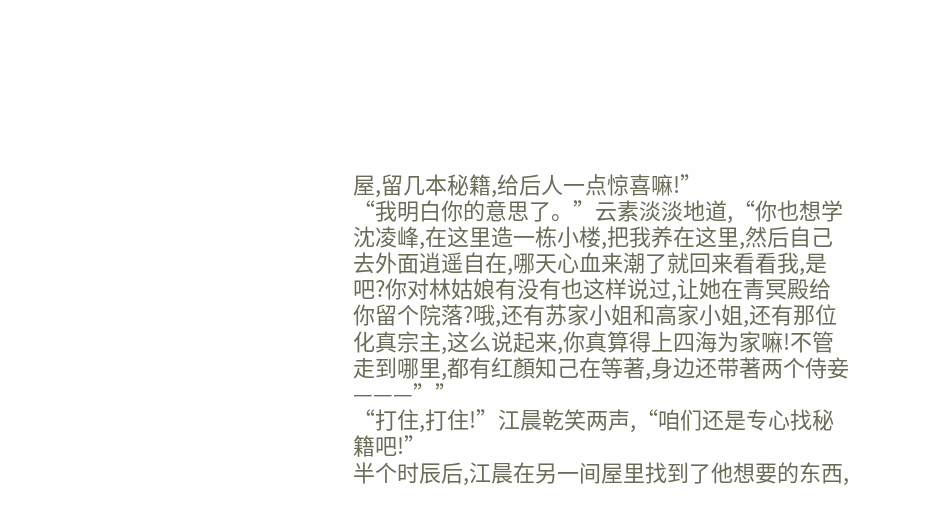屋,留几本秘籍,给后人一点惊喜嘛!”
“我明白你的意思了。”云素淡淡地道,“你也想学沈凌峰,在这里造一栋小楼,把我养在这里,然后自己去外面逍遥自在,哪天心血来潮了就回来看看我,是吧?你对林姑娘有没有也这样说过,让她在青冥殿给你留个院落?哦,还有苏家小姐和高家小姐,还有那位化真宗主,这么说起来,你真算得上四海为家嘛!不管走到哪里,都有红顏知己在等著,身边还带著两个侍妾———””
“打住,打住!”江晨乾笑两声,“咱们还是专心找秘籍吧!”
半个时辰后,江晨在另一间屋里找到了他想要的东西,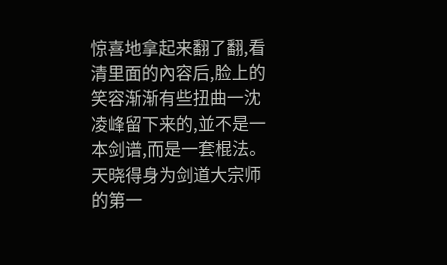惊喜地拿起来翻了翻,看清里面的內容后,脸上的笑容渐渐有些扭曲一沈凌峰留下来的,並不是一本剑谱,而是一套棍法。
天晓得身为剑道大宗师的第一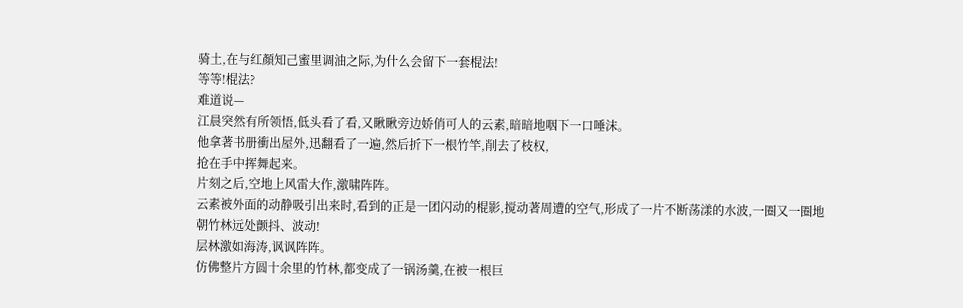骑土,在与红顏知己蜜里调油之际,为什么会留下一套棍法!
等等!棍法?
难道说—
江晨突然有所领悟,低头看了看,又瞅瞅旁边娇俏可人的云素,暗暗地咽下一口唾沫。
他拿著书册衝出屋外,迅翻看了一遍,然后折下一根竹竿,削去了枝权,
抢在手中挥舞起来。
片刻之后,空地上风雷大作,激啸阵阵。
云素被外面的动静吸引出来时,看到的正是一团闪动的棍影,搅动著周遭的空气,形成了一片不断荡漾的水波,一圈又一圈地朝竹林远处颤抖、波动!
层林激如海涛,讽讽阵阵。
仿佛整片方圆十余里的竹林,都变成了一锅汤羹,在被一根巨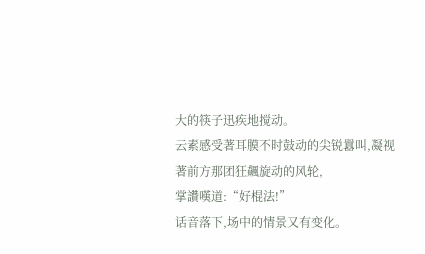大的筷子迅疾地搅动。
云素感受著耳膜不时鼓动的尖锐囂叫,凝视著前方那团狂飆旋动的风轮,
掌讚嘆道:“好棍法!”
话音落下,场中的情景又有变化。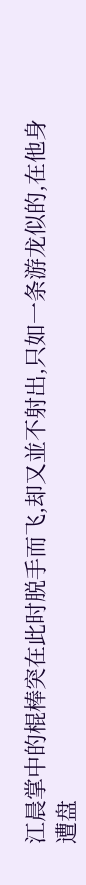江晨掌中的棍棒突在此时脱手而飞,却又並不射出,只如一条游龙似的,在他身遭盘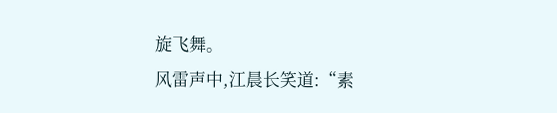旋飞舞。
风雷声中,江晨长笑道:“素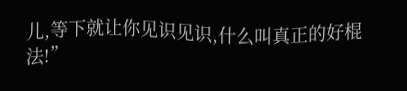儿,等下就让你见识见识,什么叫真正的好棍法!”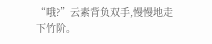“哦?”云素背负双手,慢慢地走下竹阶。